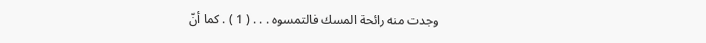وجدت منه رائحة المسك فالتمسوه . . . ( 1 ) . كما أنّ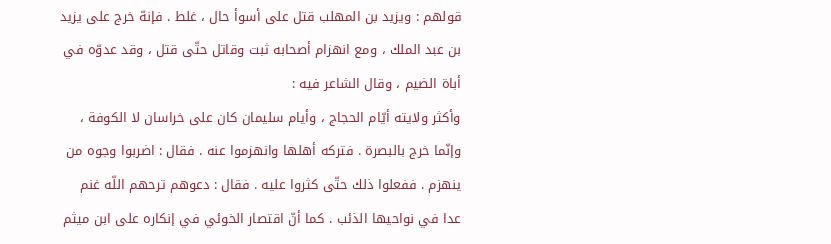قولهم : ويزيد بن المهلب قتل على أسوأ حال ، غلط . فإنهّ خرج على يزيد بن عبد الملك ، ومع انهزام أصحابه ثبت وقاتل حتّى قتل ، وقد عدوّه في أباة الضيم ، وقال الشاعر فيه :
وأكثر ولايته أيّام الحجاج ، وأيام سليمان كان على خراسان لا الكوفة ، وإنّما خرج بالبصرة . فتركه أهلها وانهزموا عنه . فقال : اضربوا وجوه من ينهزم . ففعلوا ذلك حتّى كثروا عليه . فقال : دعوهم ترحهم اللّه غنم عدا في نواحيها الذئب . كما أنّ اقتصار الخوئي في إنكاره على ابن ميثم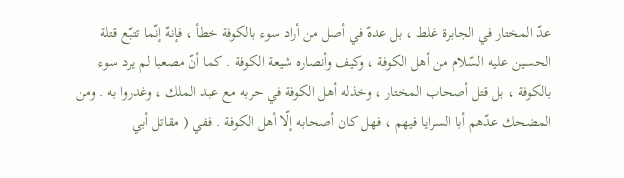عدّ المختار في الجابرة غلط ، بل عدهّ في أصل من أراد سوء بالكوفة خطأ ، فإنهّ إنّما تتبّع قتلة الحسين عليه السّلام من أهل الكوفة ، وكيف وأنصاره شيعة الكوفة . كما أنّ مصعبا لم يرد سوء بالكوفة ، بل قتل أصحاب المختار ، وخذله أهل الكوفة في حربه مع عبد الملك ، وغدروا به . ومن المضحك عدّهم أبا السرايا فيهم ، فهل كان أصحابه إلّا أهل الكوفة . ففي ( مقاتل أبي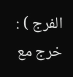الفرج ) : خرج مع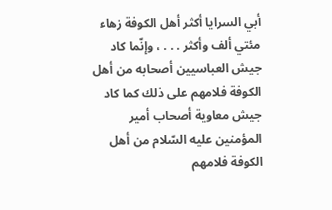أبي السرايا أكثر أهل الكوفة زهاء مئتي ألف وأكثر . . . ، وإنّما كاد جيش العباسيين أصحابه من أهل الكوفة فلامهم على ذلك كما كاد جيش معاوية أصحاب أمير المؤمنين عليه السّلام من أهل الكوفة فلامهم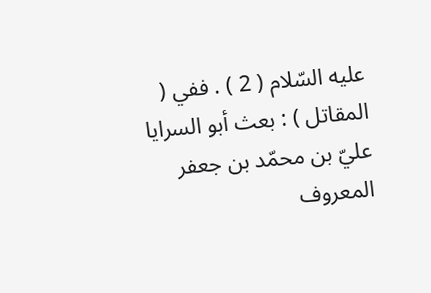عليه السّلام ( 2 ) . ففي ( المقاتل ) : بعث أبو السرايا عليّ بن محمّد بن جعفر المعروف